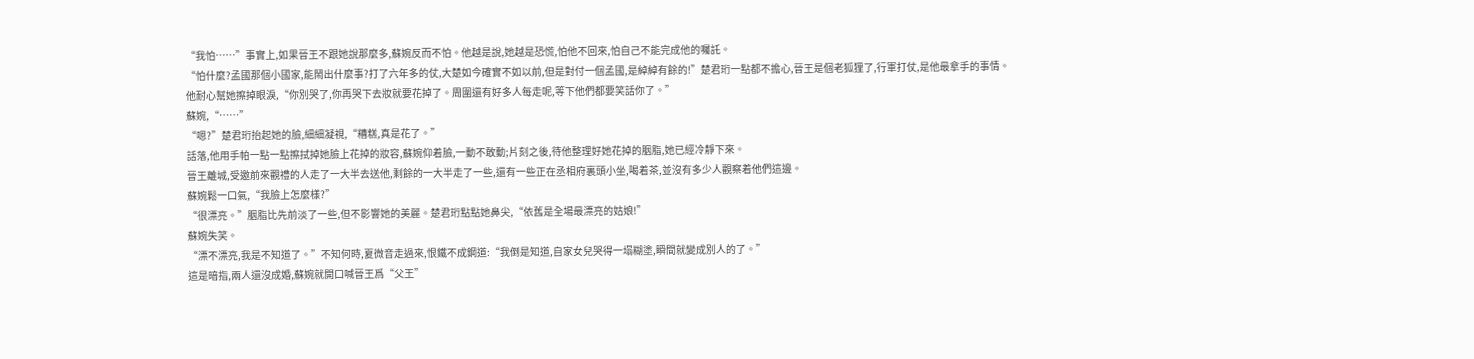“我怕……”事實上,如果晉王不跟她說那麼多,蘇婉反而不怕。他越是說,她越是恐慌,怕他不回來,怕自己不能完成他的囑託。
“怕什麼?孟國那個小國家,能鬧出什麼事?打了六年多的仗,大楚如今確實不如以前,但是對付一個孟國,是綽綽有餘的!”楚君珩一點都不擔心,晉王是個老狐狸了,行軍打仗,是他最拿手的事情。
他耐心幫她擦掉眼淚,“你別哭了,你再哭下去妝就要花掉了。周圍還有好多人每走呢,等下他們都要笑話你了。”
蘇婉,“……”
“嗯?”楚君珩抬起她的臉,細細凝視,“糟糕,真是花了。”
話落,他用手帕一點一點擦拭掉她臉上花掉的妝容,蘇婉仰着臉,一動不敢動;片刻之後,待他整理好她花掉的胭脂,她已經冷靜下來。
晉王離城,受邀前來觀禮的人走了一大半去送他,剩餘的一大半走了一些,還有一些正在丞相府裏頭小坐,喝着茶,並沒有多少人觀察着他們這邊。
蘇婉鬆一口氣,“我臉上怎麼樣?”
“很漂亮。”胭脂比先前淡了一些,但不影響她的美麗。楚君珩點點她鼻尖,“依舊是全場最漂亮的姑娘!”
蘇婉失笑。
“漂不漂亮,我是不知道了。”不知何時,夏微音走過來,恨鐵不成鋼道:“我倒是知道,自家女兒哭得一塌糊塗,瞬間就變成別人的了。”
這是暗指,兩人還沒成婚,蘇婉就開口喊晉王爲“父王”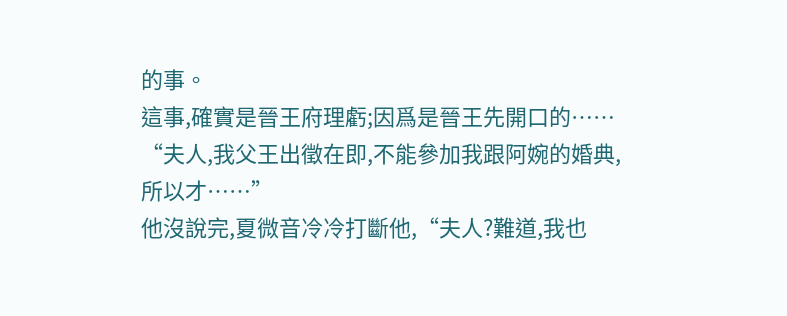的事。
這事,確實是晉王府理虧;因爲是晉王先開口的……
“夫人,我父王出徵在即,不能參加我跟阿婉的婚典,所以才……”
他沒說完,夏微音冷冷打斷他,“夫人?難道,我也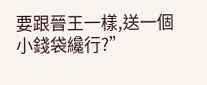要跟晉王一樣,送一個小錢袋纔行?”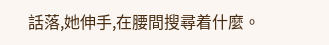話落,她伸手,在腰間搜尋着什麼。